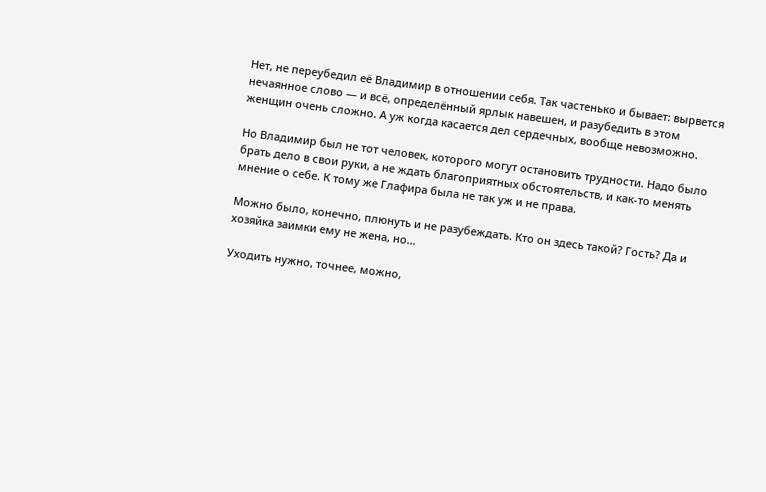Нет, не переубедил её Владимир в отношении себя. Так частенько и бывает: вырвется нечаянное слово — и всё, определённый ярлык навешен, и разубедить в этом женщин очень сложно. А уж когда касается дел сердечных, вообще невозможно.

Но Владимир был не тот человек, которого могут остановить трудности. Надо было брать дело в свои руки, а не ждать благоприятных обстоятельств, и как-то менять мнение о себе. К тому же Глафира была не так уж и не права.

Можно было, конечно, плюнуть и не разубеждать. Кто он здесь такой? Гость? Да и хозяйка заимки ему не жена, но…

Уходить нужно, точнее, можно,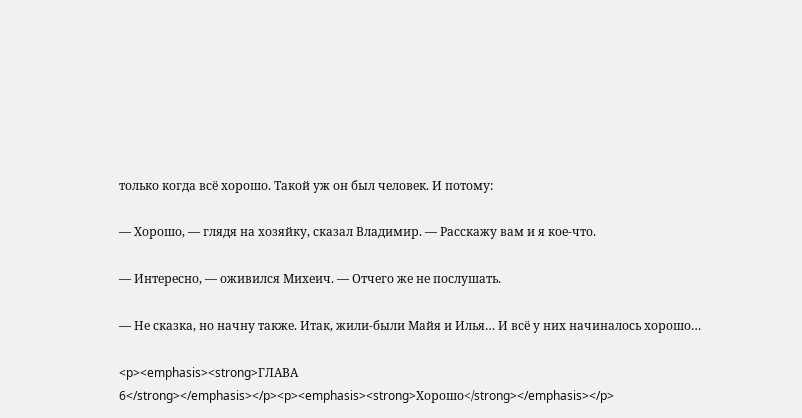только когда всё хорошо. Такой уж он был человек. И потому:

— Хорошо, — глядя на хозяйку, сказал Владимир. — Расскажу вам и я кое-что.

— Интересно, — оживился Михеич. — Отчего же не послушать.

— Не сказка, но начну также. Итак, жили-были Майя и Илья… И всё у них начиналось хорошо…

<p><emphasis><strong>ГЛАВА 6</strong></emphasis></p><p><emphasis><strong>Хорошо</strong></emphasis></p>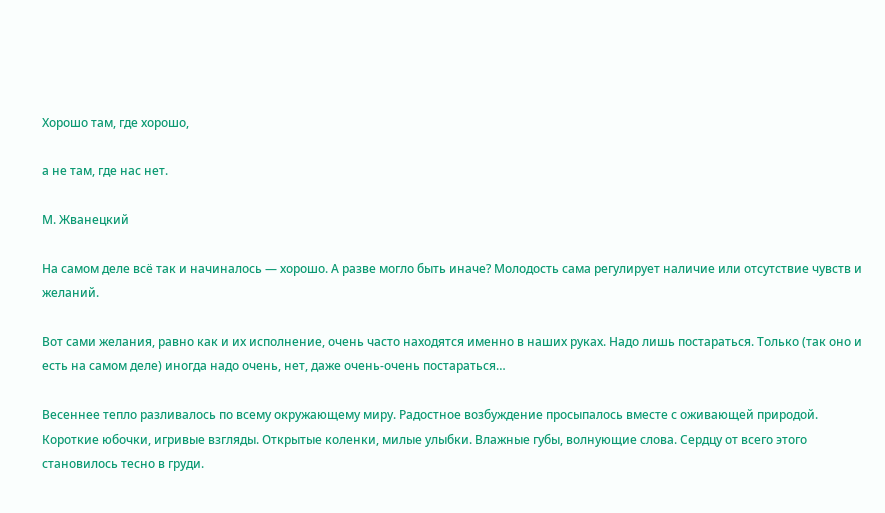Хорошо там, где хорошо,

а не там, где нас нет.

М. Жванецкий

На самом деле всё так и начиналось — хорошо. А разве могло быть иначе? Молодость сама регулирует наличие или отсутствие чувств и желаний.

Вот сами желания, равно как и их исполнение, очень часто находятся именно в наших руках. Надо лишь постараться. Только (так оно и есть на самом деле) иногда надо очень, нет, даже очень-очень постараться…

Весеннее тепло разливалось по всему окружающему миру. Радостное возбуждение просыпалось вместе с оживающей природой. Короткие юбочки, игривые взгляды. Открытые коленки, милые улыбки. Влажные губы, волнующие слова. Сердцу от всего этого становилось тесно в груди.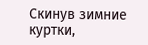Скинув зимние куртки,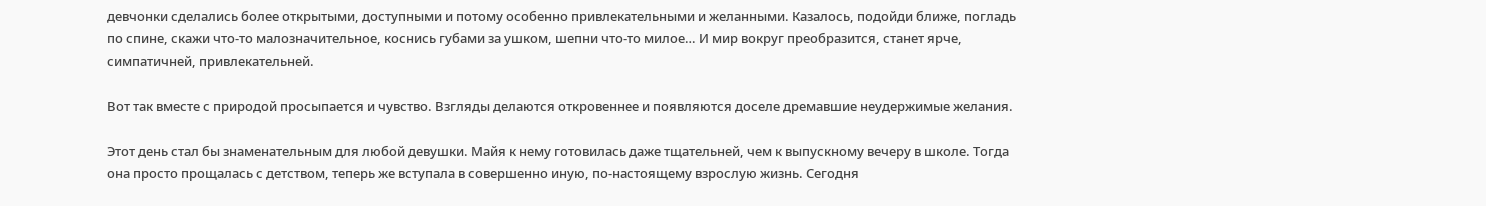девчонки сделались более открытыми, доступными и потому особенно привлекательными и желанными. Казалось, подойди ближе, погладь по спине, скажи что-то малозначительное, коснись губами за ушком, шепни что-то милое… И мир вокруг преобразится, станет ярче, симпатичней, привлекательней.

Вот так вместе с природой просыпается и чувство. Взгляды делаются откровеннее и появляются доселе дремавшие неудержимые желания.

Этот день стал бы знаменательным для любой девушки. Майя к нему готовилась даже тщательней, чем к выпускному вечеру в школе. Тогда она просто прощалась с детством, теперь же вступала в совершенно иную, по-настоящему взрослую жизнь. Сегодня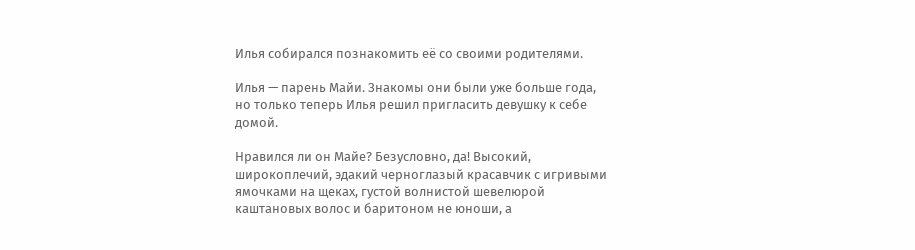Илья собирался познакомить её со своими родителями.

Илья — парень Майи. Знакомы они были уже больше года, но только теперь Илья решил пригласить девушку к себе домой.

Нравился ли он Майе? Безусловно, да! Высокий, широкоплечий, эдакий черноглазый красавчик с игривыми ямочками на щеках, густой волнистой шевелюрой каштановых волос и баритоном не юноши, а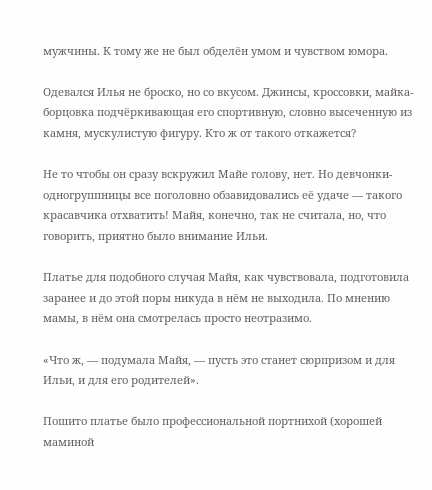мужчины. К тому же не был обделён умом и чувством юмора.

Одевался Илья не броско, но со вкусом. Джинсы, кроссовки, майка-борцовка подчёркивающая его спортивную, словно высеченную из камня, мускулистую фигуру. Кто ж от такого откажется?

Не то чтобы он сразу вскружил Майе голову, нет. Но девчонки-одногруппницы все поголовно обзавидовались её удаче — такого красавчика отхватить! Майя, конечно, так не считала, но, что говорить, приятно было внимание Ильи.

Платье для подобного случая Майя, как чувствовала, подготовила заранее и до этой поры никуда в нём не выходила. По мнению мамы, в нём она смотрелась просто неотразимо.

«Что ж, — подумала Майя, — пусть это станет сюрпризом и для Ильи, и для его родителей».

Пошито платье было профессиональной портнихой (хорошей маминой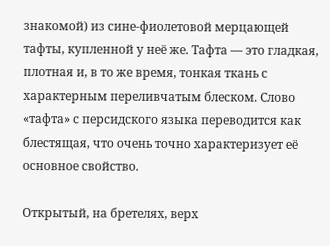знакомой) из сине-фиолетовой мерцающей тафты, купленной у неё же. Тафта — это гладкая, плотная и, в то же время, тонкая ткань с характерным переливчатым блеском. Слово «тафта» с персидского языка переводится как блестящая, что очень точно характеризует её основное свойство.

Открытый, на бретелях, верх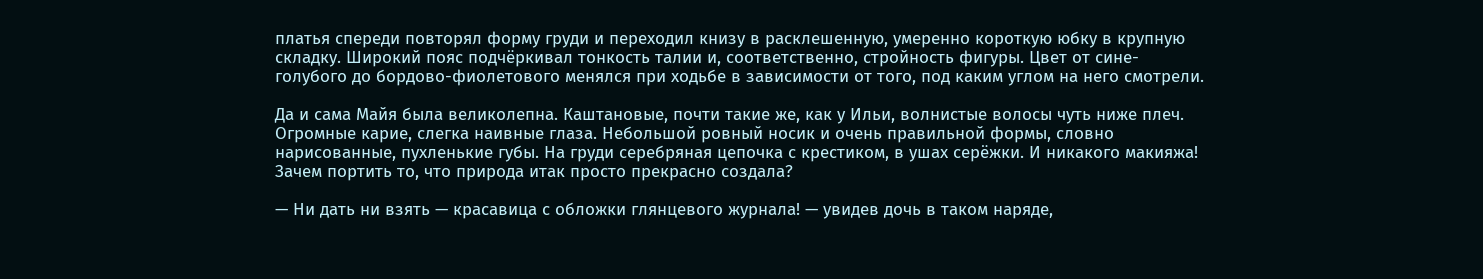платья спереди повторял форму груди и переходил книзу в расклешенную, умеренно короткую юбку в крупную складку. Широкий пояс подчёркивал тонкость талии и, соответственно, стройность фигуры. Цвет от сине-голубого до бордово-фиолетового менялся при ходьбе в зависимости от того, под каким углом на него смотрели.

Да и сама Майя была великолепна. Каштановые, почти такие же, как у Ильи, волнистые волосы чуть ниже плеч. Огромные карие, слегка наивные глаза. Небольшой ровный носик и очень правильной формы, словно нарисованные, пухленькие губы. На груди серебряная цепочка с крестиком, в ушах серёжки. И никакого макияжа! Зачем портить то, что природа итак просто прекрасно создала?

— Ни дать ни взять — красавица с обложки глянцевого журнала! — увидев дочь в таком наряде,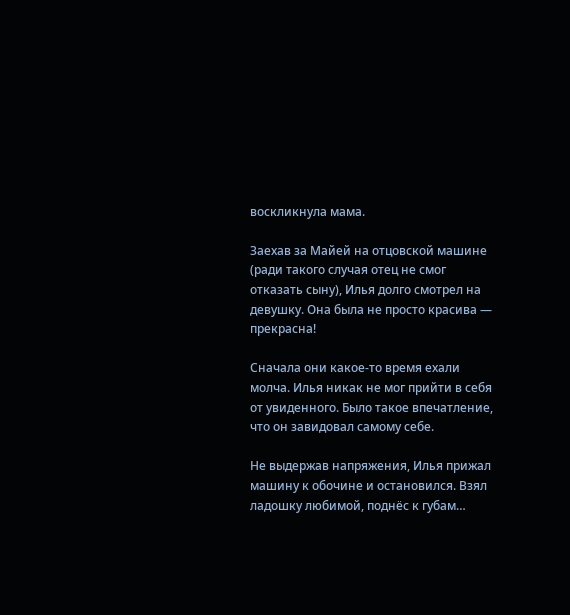воскликнула мама.

Заехав за Майей на отцовской машине (ради такого случая отец не смог отказать сыну), Илья долго смотрел на девушку. Она была не просто красива — прекрасна!

Сначала они какое-то время ехали молча. Илья никак не мог прийти в себя от увиденного. Было такое впечатление, что он завидовал самому себе.

Не выдержав напряжения, Илья прижал машину к обочине и остановился. Взял ладошку любимой, поднёс к губам…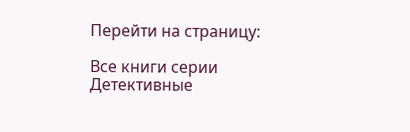Перейти на страницу:

Все книги серии Детективные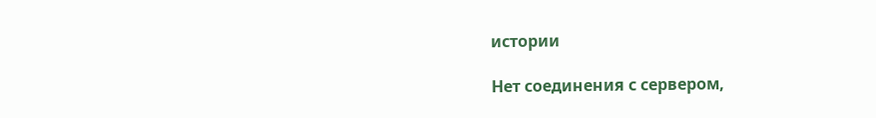истории

Нет соединения с сервером,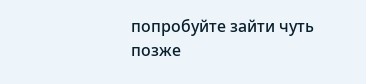попробуйте зайти чуть позже